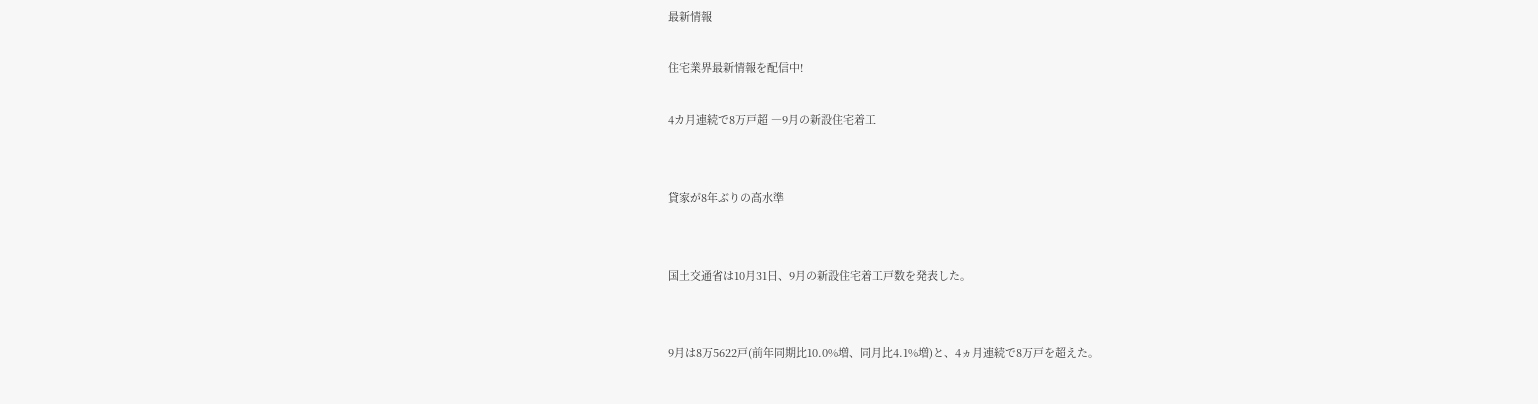最新情報

住宅業界最新情報を配信中!

4カ月連続で8万戸超 ―9月の新設住宅着工


貸家が8年ぶりの高水準


国土交通省は10月31日、9月の新設住宅着工戸数を発表した。


9月は8万5622戸(前年同期比10.0%増、同月比4.1%増)と、4ヵ月連続で8万戸を超えた。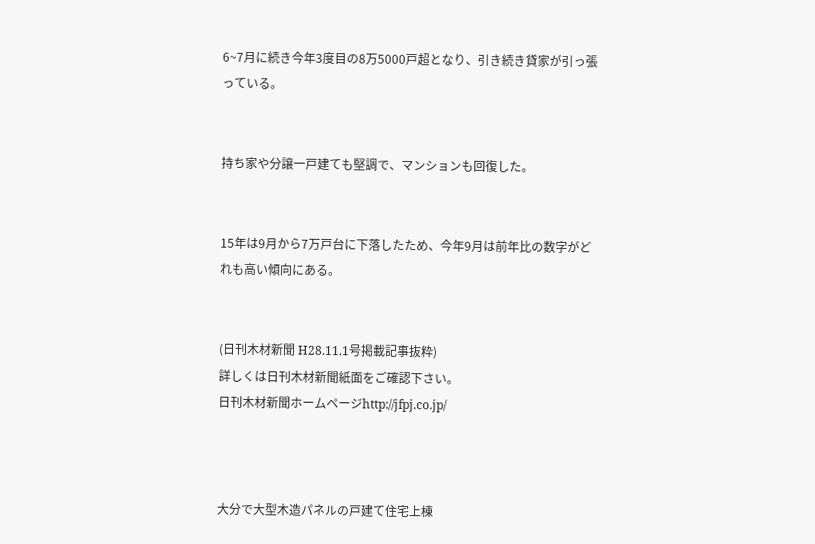6~7月に続き今年3度目の8万5000戸超となり、引き続き貸家が引っ張っている。


持ち家や分譲一戸建ても堅調で、マンションも回復した。


15年は9月から7万戸台に下落したため、今年9月は前年比の数字がどれも高い傾向にある。


(日刊木材新聞 H28.11.1号掲載記事抜粋)
詳しくは日刊木材新聞紙面をご確認下さい。
日刊木材新聞ホームページhttp://jfpj.co.jp/



大分で大型木造パネルの戸建て住宅上棟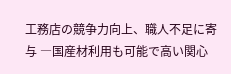工務店の競争力向上、職人不足に寄与 ―国産材利用も可能で高い関心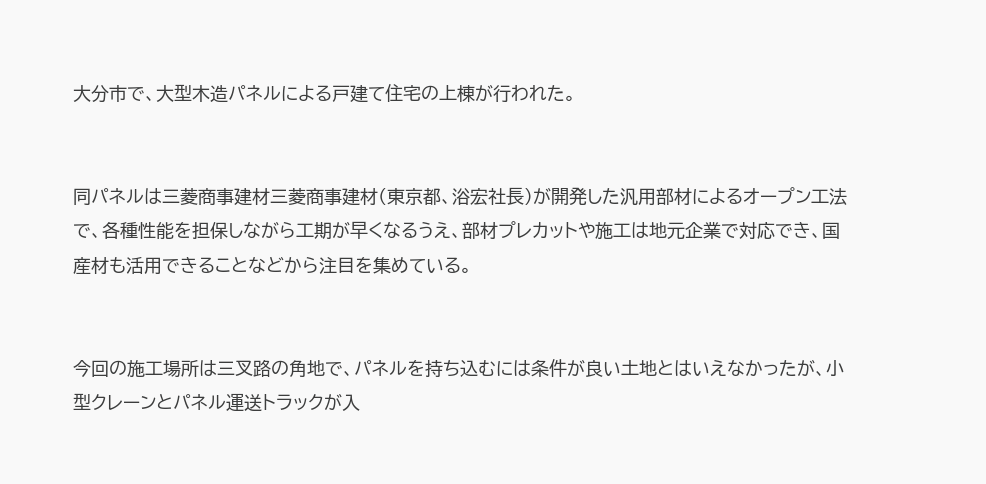大分市で、大型木造パネルによる戸建て住宅の上棟が行われた。


同パネルは三菱商事建材三菱商事建材(東京都、浴宏社長)が開発した汎用部材によるオープン工法で、各種性能を担保しながら工期が早くなるうえ、部材プレカットや施工は地元企業で対応でき、国産材も活用できることなどから注目を集めている。


今回の施工場所は三叉路の角地で、パネルを持ち込むには条件が良い土地とはいえなかったが、小型クレーンとパネル運送トラックが入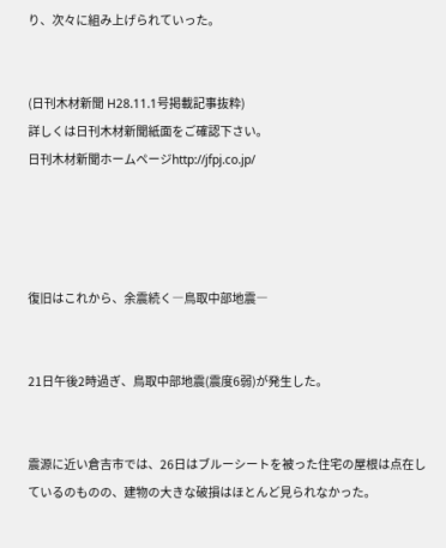り、次々に組み上げられていった。


(日刊木材新聞 H28.11.1号掲載記事抜粋)
詳しくは日刊木材新聞紙面をご確認下さい。
日刊木材新聞ホームページhttp://jfpj.co.jp/




復旧はこれから、余震続く―鳥取中部地震―


21日午後2時過ぎ、鳥取中部地震(震度6弱)が発生した。


震源に近い倉吉市では、26日はブルーシートを被った住宅の屋根は点在しているのものの、建物の大きな破損はほとんど見られなかった。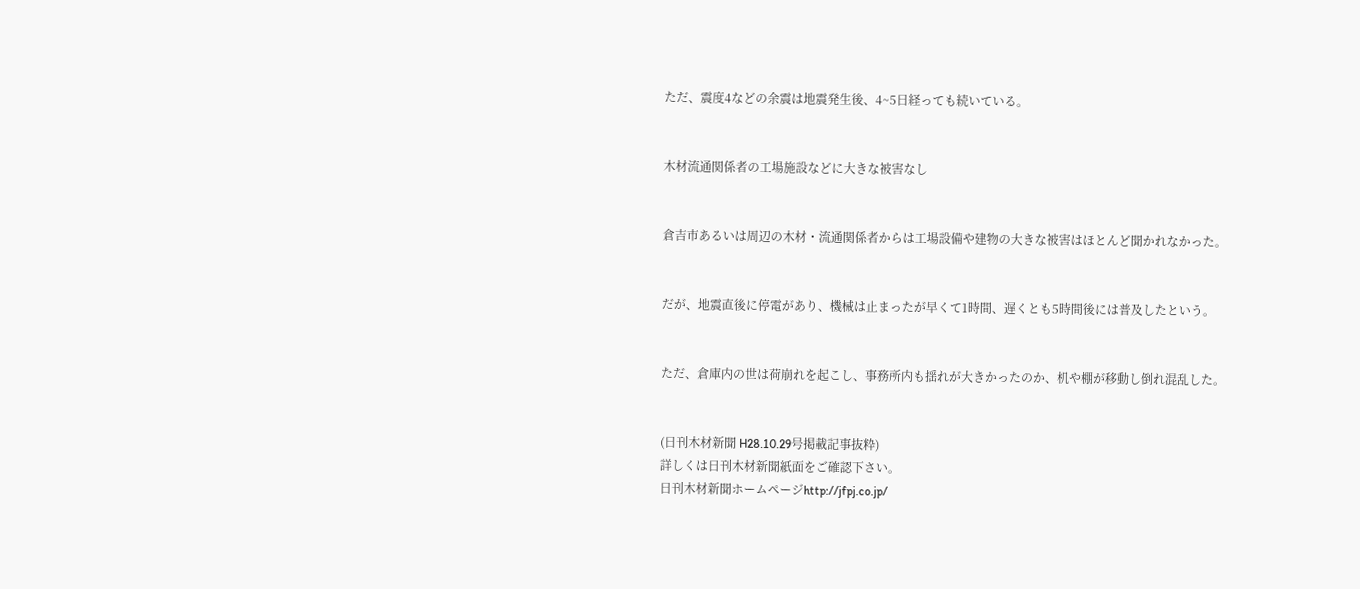ただ、震度4などの余震は地震発生後、4~5日経っても続いている。


木材流通関係者の工場施設などに大きな被害なし


倉吉市あるいは周辺の木材・流通関係者からは工場設備や建物の大きな被害はほとんど聞かれなかった。


だが、地震直後に停電があり、機械は止まったが早くて1時間、遅くとも5時間後には普及したという。


ただ、倉庫内の世は荷崩れを起こし、事務所内も揺れが大きかったのか、机や棚が移動し倒れ混乱した。


(日刊木材新聞 H28.10.29号掲載記事抜粋)
詳しくは日刊木材新聞紙面をご確認下さい。
日刊木材新聞ホームページhttp://jfpj.co.jp/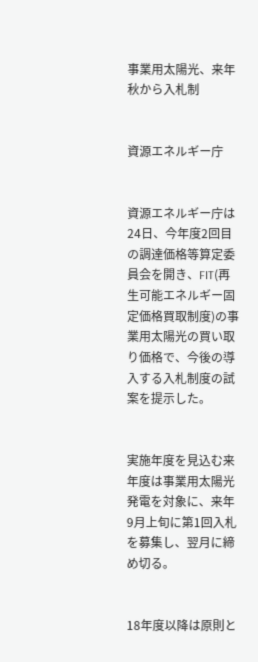事業用太陽光、来年秋から入札制


資源エネルギー庁


資源エネルギー庁は24日、今年度2回目の調達価格等算定委員会を開き、FIT(再生可能エネルギー固定価格買取制度)の事業用太陽光の買い取り価格で、今後の導入する入札制度の試案を提示した。


実施年度を見込む来年度は事業用太陽光発電を対象に、来年9月上旬に第1回入札を募集し、翌月に締め切る。


18年度以降は原則と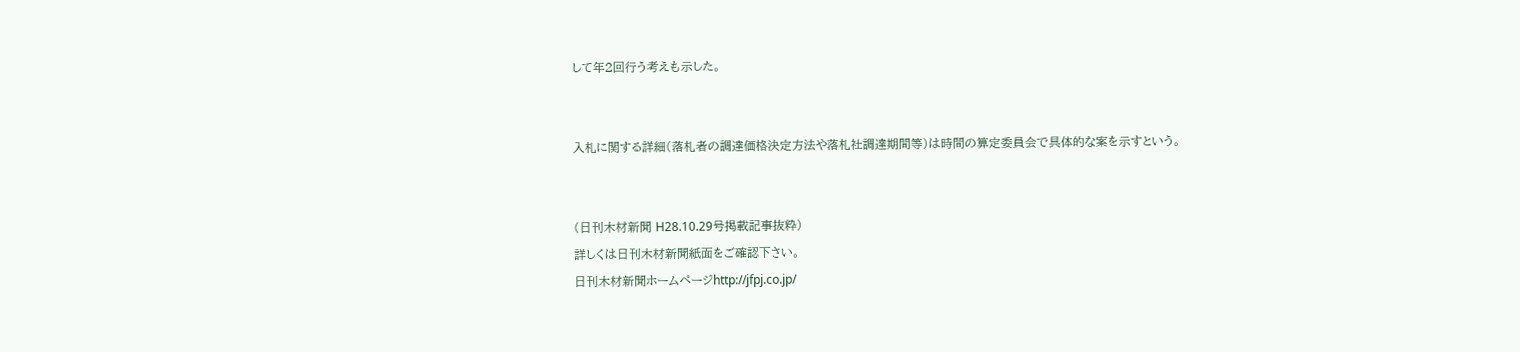して年2回行う考えも示した。


入札に関する詳細(落札者の調達価格決定方法や落札社調達期間等)は時間の算定委員会で具体的な案を示すという。


(日刊木材新聞 H28.10.29号掲載記事抜粋)
詳しくは日刊木材新聞紙面をご確認下さい。
日刊木材新聞ホームページhttp://jfpj.co.jp/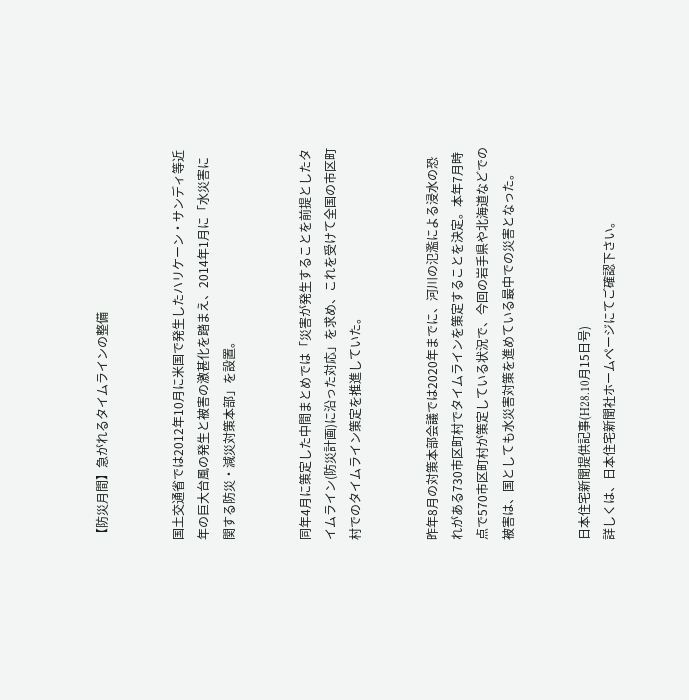【防災月間】急がれるタイムラインの整備


国土交通省では2012年10月に米国で発生したハリケーン・サンディ等近年の巨大台風の発生と被害の激甚化を踏まえ、2014年1月に「水災害に関する防災・減災対策本部」を設置。


同年4月に策定した中間まとめでは「災害が発生することを前提としたタイムライン(防災計画)に沿った対応」を求め、これを受けて全国の市区町村でのタイムライン策定を推進していた。


昨年8月の対策本部会議では2020年までに、河川の氾濫による浸水の恐れがある730市区町村でタイムラインを策定することを決定。本年7月時点で570市区町村が策定している状況で、今回の岩手県や北海道などでの被害は、国としても水災害対策を進めている最中での災害となった。


日本住宅新聞提供記事(H28.10月15日号)
詳しくは、日本住宅新聞社ホームページにてご確認下さい。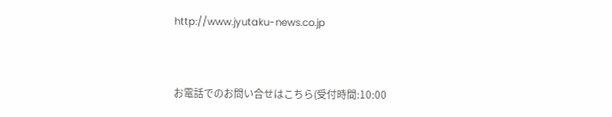http://www.jyutaku-news.co.jp



お電話でのお問い合せはこちら(受付時間:10:00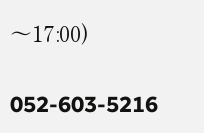〜17:00)

052-603-5216